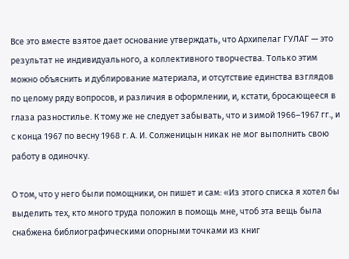Все это вместе взятое дает основание утверждать, что Архипелаг ГУЛАГ — это результат не индивидуального, а коллективного творчества. Только этим можно объяснить и дублирование материала, и отсутствие единства взглядов по целому ряду вопросов, и различия в оформлении, и, кстати, бросающееся в глаза разностилье. К тому же не следует забывать, что и зимой 1966–1967 гг., и с конца 1967 по весну 1968 г. А. И. Солженицын никак не мог выполнить свою работу в одиночку.

О том, что у него были помощники, он пишет и сам: «Из этого списка я хотел бы выделить тех, кто много труда положил в помощь мне, чтоб эта вещь была снабжена библиографическими опорными точками из книг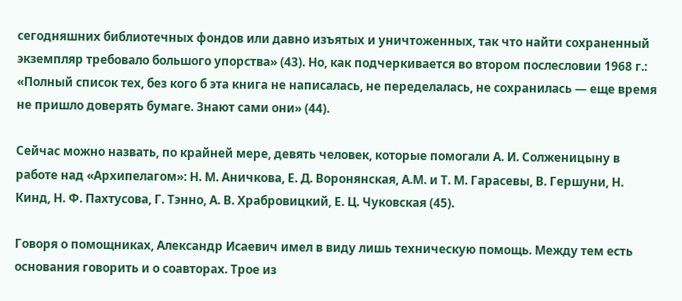сегодняшних библиотечных фондов или давно изъятых и уничтоженных, так что найти сохраненный экземпляр требовало большого упорства» (43). Но, как подчеркивается во втором послесловии 1968 г.: «Полный список тех, без кого б эта книга не написалась, не переделалась, не сохранилась — еще время не пришло доверять бумаге. Знают сами они» (44).

Сейчас можно назвать, по крайней мере, девять человек, которые помогали А. И. Солженицыну в работе над «Архипелагом»: Н. М. Аничкова, Е. Д. Воронянская, А.М. и Т. М. Гарасевы, В. Гершуни, Н. Кинд, Н. Ф. Пахтусова, Г. Тэнно, А. В. Храбровицкий, Е. Ц. Чуковская (45).

Говоря о помощниках, Александр Исаевич имел в виду лишь техническую помощь. Между тем есть основания говорить и о соавторах. Трое из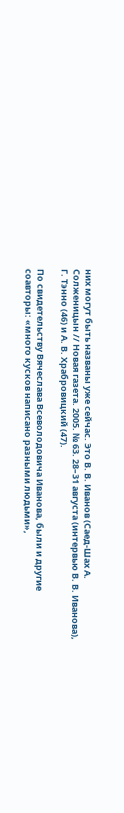них могут быть названы уже сейчас. Это В. В. Иванов (Саед-Шах А. Солженицын // Новая газета. 2005. № 63. 28–31 августа (интервью В. В. Иванова), Г. Тэнно (46) и А. В. Храбровицкий (47).

По свидетельству Вячеслава Всеволодовича Иванова, были и другие соавторы: «много кусков написано разными людьми»,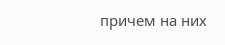причем на них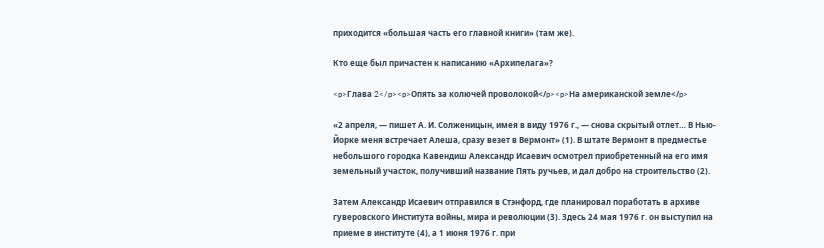приходится «большая часть его главной книги» (там же).

Кто еще был причастен к написанию «Архипелага»?

<p>Глава 2</p><p>Опять за колючей проволокой</p><p>На американской земле</p>

«2 апреля, — пишет А. И. Солженицын, имея в виду 1976 г., — снова скрытый отлет… В Нью-Йорке меня встречает Алеша, сразу везет в Вермонт» (1). В штате Вермонт в предместье небольшого городка Кавендиш Александр Исаевич осмотрел приобретенный на его имя земельный участок, получивший название Пять ручьев, и дал добро на строительство (2).

Затем Александр Исаевич отправился в Стэнфорд, где планировал поработать в архиве гуверовского Института войны, мира и революции (3). Здесь 24 мая 1976 г. он выступил на приеме в институте (4), а 1 июня 1976 г. при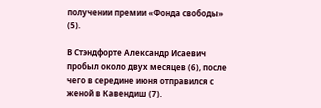получении премии «Фонда свободы» (5).

В Стэндфорте Александр Исаевич пробыл около двух месяцев (6), после чего в середине июня отправился с женой в Кавендиш (7).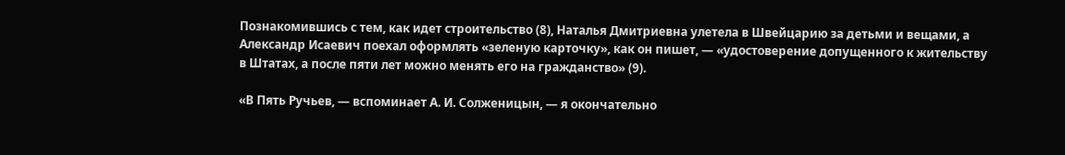Познакомившись с тем, как идет строительство (8), Наталья Дмитриевна улетела в Швейцарию за детьми и вещами, а Александр Исаевич поехал оформлять «зеленую карточку», как он пишет, — «удостоверение допущенного к жительству в Штатах, а после пяти лет можно менять его на гражданство» (9).

«В Пять Ручьев, — вспоминает А. И. Солженицын, — я окончательно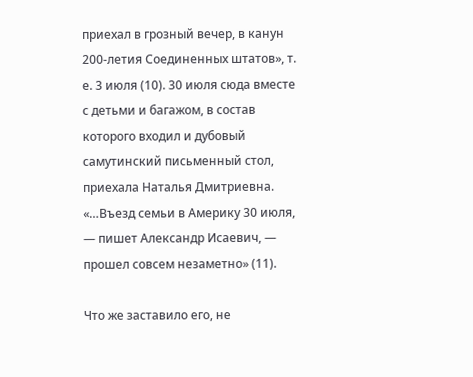приехал в грозный вечер, в канун 200-летия Соединенных штатов», т. е. 3 июля (10). 30 июля сюда вместе с детьми и багажом, в состав которого входил и дубовый самутинский письменный стол, приехала Наталья Дмитриевна. «…Въезд семьи в Америку 30 июля, — пишет Александр Исаевич, — прошел совсем незаметно» (11).

Что же заставило его, не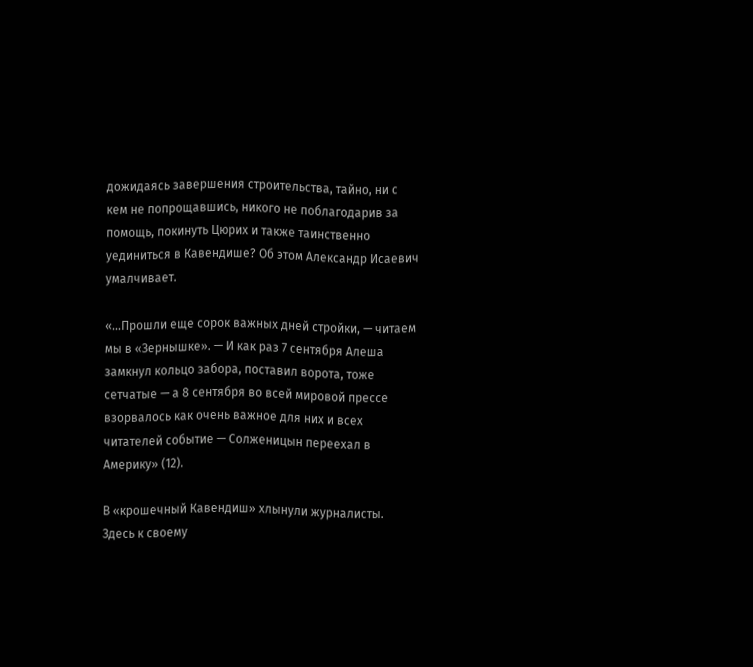дожидаясь завершения строительства, тайно, ни с кем не попрощавшись, никого не поблагодарив за помощь, покинуть Цюрих и также таинственно уединиться в Кавендише? Об этом Александр Исаевич умалчивает.

«…Прошли еще сорок важных дней стройки, — читаем мы в «Зернышке». — И как раз 7 сентября Алеша замкнул кольцо забора, поставил ворота, тоже сетчатые — а 8 сентября во всей мировой прессе взорвалось как очень важное для них и всех читателей событие — Солженицын переехал в Америку» (12).

В «крошечный Кавендиш» хлынули журналисты. Здесь к своему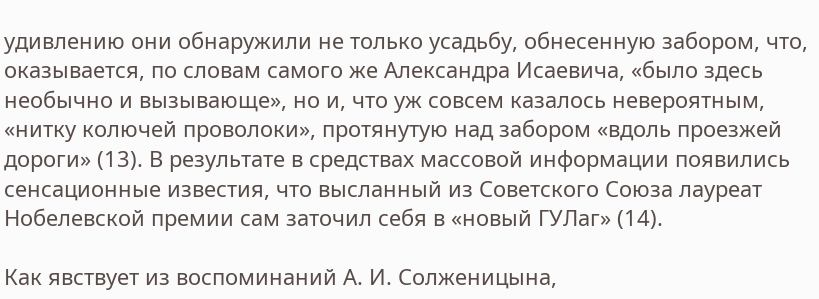удивлению они обнаружили не только усадьбу, обнесенную забором, что, оказывается, по словам самого же Александра Исаевича, «было здесь необычно и вызывающе», но и, что уж совсем казалось невероятным, «нитку колючей проволоки», протянутую над забором «вдоль проезжей дороги» (13). В результате в средствах массовой информации появились сенсационные известия, что высланный из Советского Союза лауреат Нобелевской премии сам заточил себя в «новый ГУЛаг» (14).

Как явствует из воспоминаний А. И. Солженицына,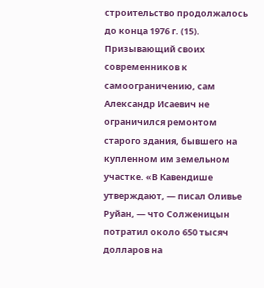строительство продолжалось до конца 1976 г. (15). Призывающий своих современников к самоограничению, сам Александр Исаевич не ограничился ремонтом старого здания, бывшего на купленном им земельном участке. «В Кавендише утверждают, — писал Оливье Руйан, — что Солженицын потратил около 650 тысяч долларов на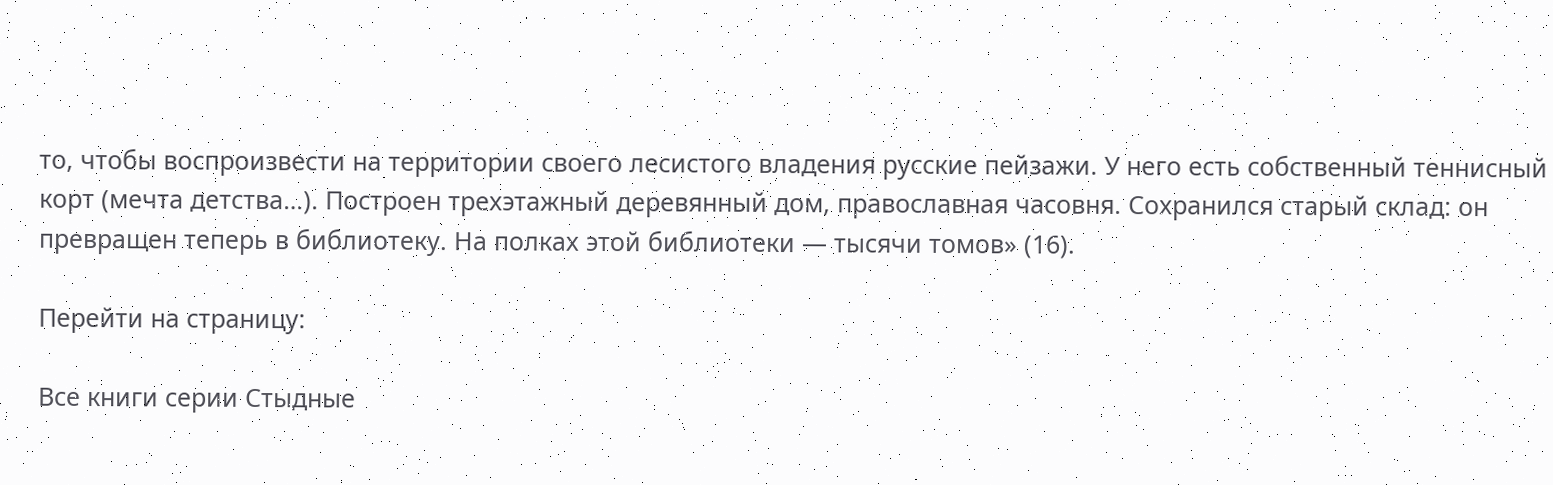то, чтобы воспроизвести на территории своего лесистого владения русские пейзажи. У него есть собственный теннисный корт (мечта детства…). Построен трехэтажный деревянный дом, православная часовня. Сохранился старый склад: он превращен теперь в библиотеку. На полках этой библиотеки — тысячи томов» (16).

Перейти на страницу:

Все книги серии Стыдные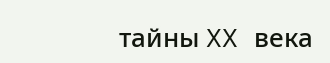тайны XX века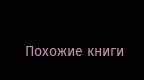Похожие книги